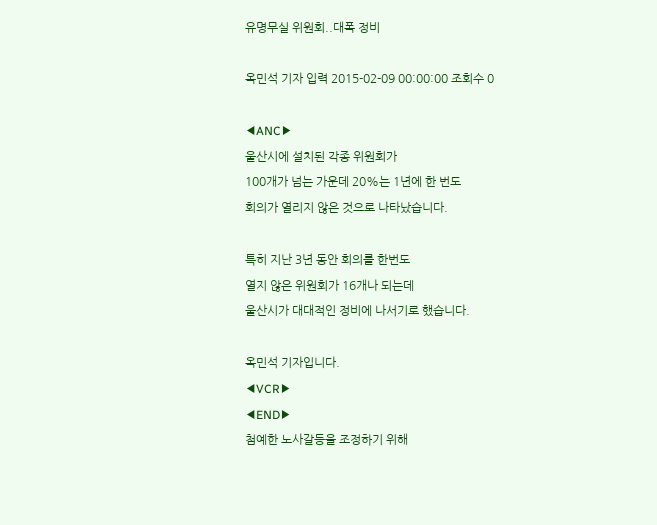유명무실 위원회..대폭 정비

옥민석 기자 입력 2015-02-09 00:00:00 조회수 0

◀ANC▶
울산시에 설치된 각종 위원회가
100개가 넘는 가운데 20%는 1년에 한 번도
회의가 열리지 않은 것으로 나타났습니다.

특히 지난 3년 동안 회의를 한번도
열지 않은 위원회가 16개나 되는데
울산시가 대대적인 정비에 나서기로 했습니다.

옥민석 기자입니다.
◀VCR▶
◀END▶
첨예한 노사갈등을 조정하기 위해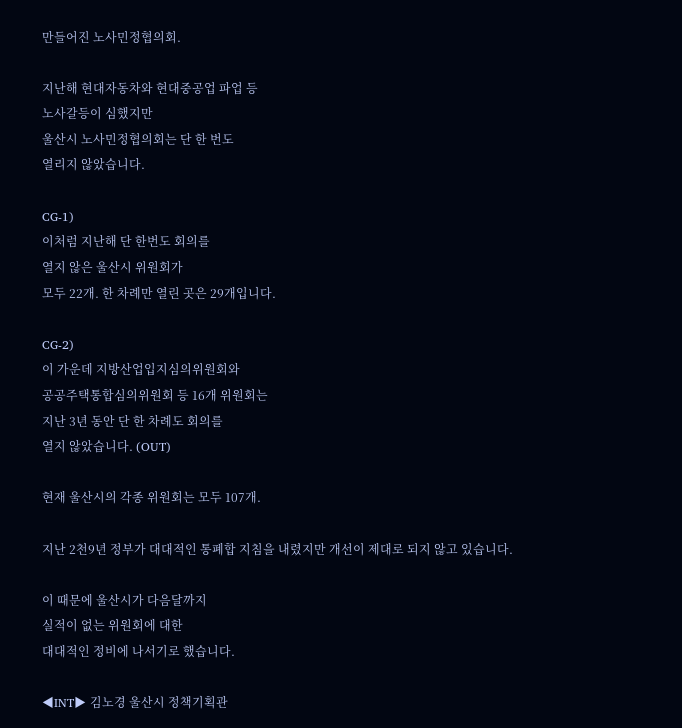만들어진 노사민정협의회.

지난해 현대자동차와 현대중공업 파업 등
노사갈등이 심했지만
울산시 노사민정협의회는 단 한 번도
열리지 않았습니다.

CG-1)
이처럼 지난해 단 한번도 회의를
열지 않은 울산시 위원회가
모두 22개. 한 차례만 열린 곳은 29개입니다.

CG-2)
이 가운데 지방산업입지심의위원회와
공공주택통합심의위원회 등 16개 위원회는
지난 3년 동안 단 한 차례도 회의를
열지 않았습니다. (OUT)

현재 울산시의 각종 위원회는 모두 107개.

지난 2천9년 정부가 대대적인 통폐합 지침을 내렸지만 개선이 제대로 되지 않고 있습니다.

이 때문에 울산시가 다음달까지
실적이 없는 위원회에 대한
대대적인 정비에 나서기로 했습니다.

◀INT▶ 김노경 울산시 정책기획관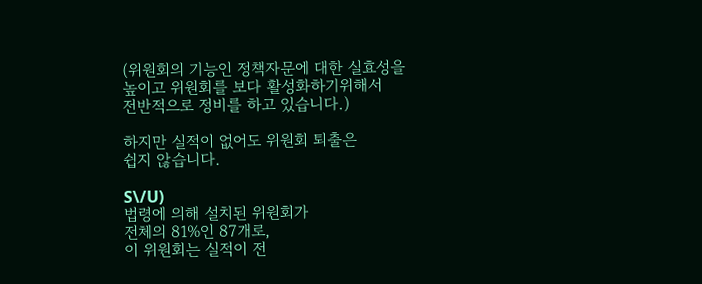(위원회의 기능인 정책자문에 대한 실효성을
높이고 위원회를 보다 활성화하기위해서
전반적으로 정비를 하고 있습니다.)

하지만 실적이 없어도 위원회 퇴출은
쉽지 않습니다.

S\/U)
법령에 의해 설치된 위원회가
전체의 81%인 87개로,
이 위원회는 실적이 전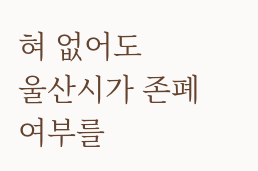혀 없어도
울산시가 존폐여부를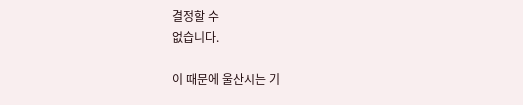결정할 수
없습니다.

이 때문에 울산시는 기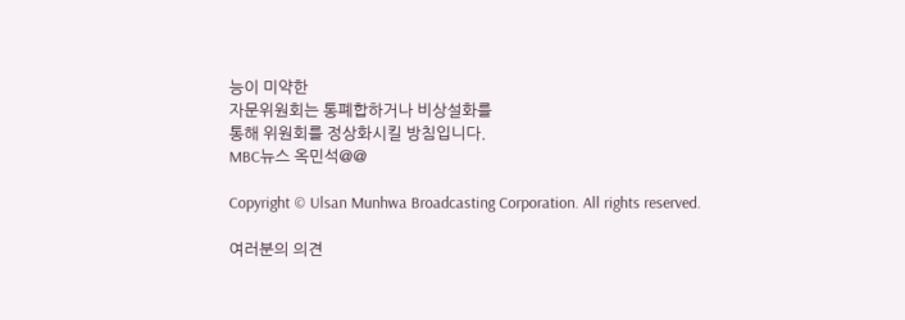능이 미약한
자문위원회는 통폐합하거나 비상설화를
통해 위원회를 정상화시킬 방침입니다.
MBC뉴스 옥민석@@

Copyright © Ulsan Munhwa Broadcasting Corporation. All rights reserved.

여러분의 의견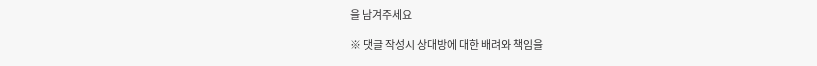을 남겨주세요

※ 댓글 작성시 상대방에 대한 배려와 책임을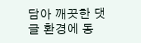담아 깨끗한 댓글 환경에 동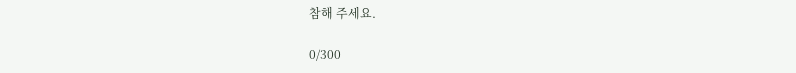참해 주세요.

0/300